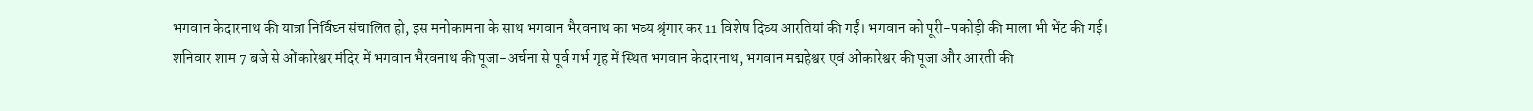भगवान केदारनाथ की यात्रा निर्विघ्न संचालित हो, इस मनोकामना के साथ भगवान भैरवनाथ का भव्य श्रृंगार कर 11 विशेष दिव्य आरतियां की गईं। भगवान को पूरी-पकोड़ी की माला भी भेंट की गई।
शनिवार शाम 7 बजे से ओंकारेश्वर मंदिर में भगवान भैरवनाथ की पूजा-अर्चना से पूर्व गर्भ गृह में स्थित भगवान केदारनाथ, भगवान मद्महेश्वर एवं ओंकारेश्वर की पूजा और आरती की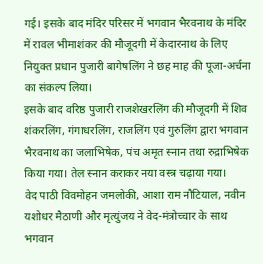गई। इसके बाद मंदिर परिसर में भगवान भैरवनाथ के मंदिर में रावल भीमाशंकर की मौजूदगी में केदारनाथ के लिए नियुक्त प्रधान पुजारी बागेषलिंग ने छह माह की पूजा-अर्चना का संकल्प लिया।
इसके बाद वरिष्ठ पुजारी राजशेखरलिंग की मौजूदगी में शिव शंकरलिंग, गंगाधरलिंग, राजलिंग एवं गुरुलिंग द्वारा भगवान भैरवनाथ का जलाभिषेक, पंच अमृत स्नान तथा रुद्राभिषेक किया गया। तेल स्नान कराकर नया वस्त्र चढ़ाया गया।
वेद पाठी विवमोहन जमलोकी, आशा राम नौटियाल, नवीन यशोधर मैठाणी और मृत्युंजय ने वेद-मंत्रोच्चार के साथ भगवान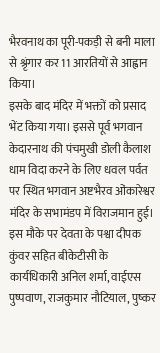भैरवनाथ का पूरी-पकड़ी से बनी माला से श्रृंगार कर 11 आरतियों से आह्वान किया।
इसके बाद मंदिर में भक्तों को प्रसाद भेंट किया गया। इससे पूर्व भगवान केदारनाथ की पंचमुखी डोली कैलाश धाम विदा करने के लिए धवल पर्वत पर स्थित भगवान अष्टभैरव ओंकारेश्वर मंदिर के सभामंडप में विराजमान हुई। इस मौके पर देवता के पश्वा दीपक कुंवर सहित बीकेटीसी के कार्यधिकारी अनिल शर्मा, वाईएस पुष्पवाण, राजकुमार नौटियाल, पुष्कर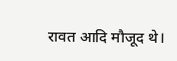रावत आदि मौजूद थे।